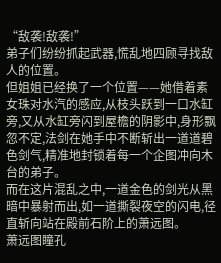“敌袭!敌袭!”
弟子们纷纷抓起武器,慌乱地四顾寻找敌人的位置。
但姐姐已经换了一个位置——她借着素女珠对水汽的感应,从枝头跃到一口水缸旁,又从水缸旁闪到屋檐的阴影中,身形飘忽不定,法剑在她手中不断斩出一道道碧色剑气,精准地封锁着每一个企图冲向木台的弟子。
而在这片混乱之中,一道金色的剑光从黑暗中暴射而出,如一道撕裂夜空的闪电,径直斩向站在殿前石阶上的萧远图。
萧远图瞳孔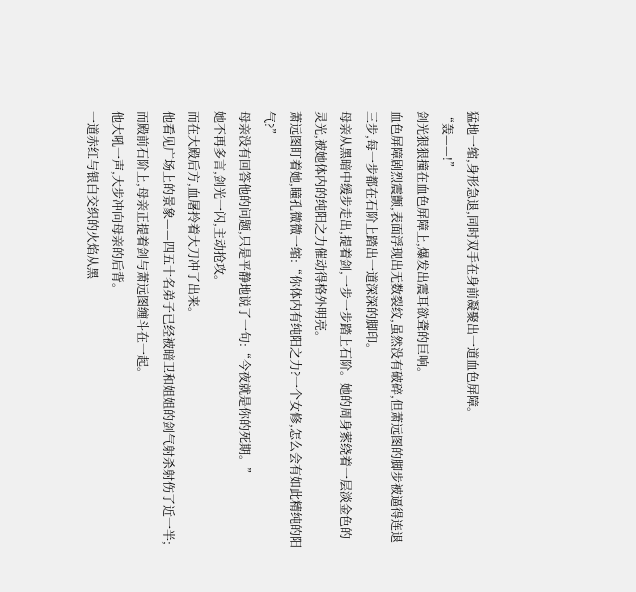猛地一缩,身形急退,同时双手在身前凝聚出一道血色屏障。
“轰——!”
剑光狠狠撞在血色屏障上,爆发出震耳欲聋的巨响。
血色屏障剧烈震颤,表面浮现出无数裂纹,虽然没有破碎,但萧远图的脚步被逼得连退三步,每一步都在石阶上踏出一道深深的脚印。
母亲从黑暗中缓步走出,提着剑,一步一步踏上石阶。她的周身萦绕着一层淡金色的灵光,被她体内的纯阳之力催动得格外明亮。
萧远图盯着她,瞳孔微微一缩:“你体内有纯阳之力?一个女修,怎么会有如此精纯的阳气?”
母亲没有回答他的问题,只是平静地说了一句:“今夜就是你的死期。”
她不再多言,剑光一闪,主动抢攻。
而在大殿后方,血屠拎着大刀冲了出来。
他看见广场上的景象——四五十名弟子已经被暗卫和姐姐的剑气射杀射伤了近一半;而殿前石阶上,母亲正提着剑与萧远图缠斗在一起。
他大吼一声,大步冲向母亲的后背。
一道赤红与银白交织的火焰从黑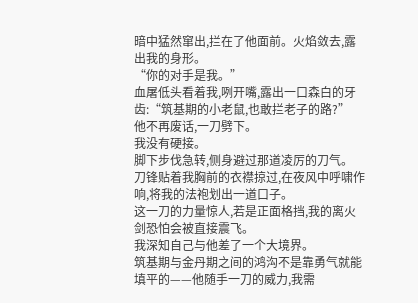暗中猛然窜出,拦在了他面前。火焰敛去,露出我的身形。
“你的对手是我。”
血屠低头看着我,咧开嘴,露出一口森白的牙齿:“筑基期的小老鼠,也敢拦老子的路?”
他不再废话,一刀劈下。
我没有硬接。
脚下步伐急转,侧身避过那道凌厉的刀气。
刀锋贴着我胸前的衣襟掠过,在夜风中呼啸作响,将我的法袍划出一道口子。
这一刀的力量惊人,若是正面格挡,我的离火剑恐怕会被直接震飞。
我深知自己与他差了一个大境界。
筑基期与金丹期之间的鸿沟不是靠勇气就能填平的——他随手一刀的威力,我需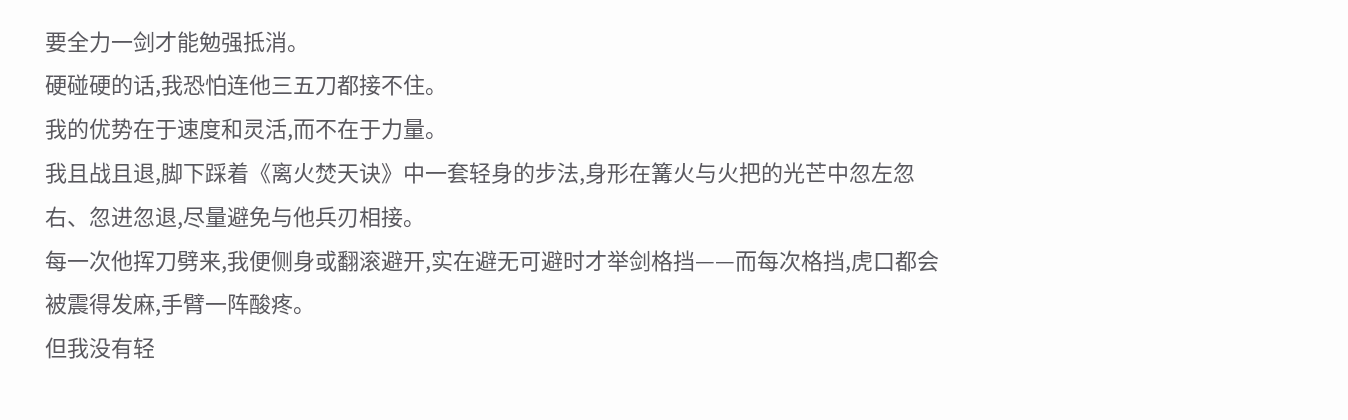要全力一剑才能勉强抵消。
硬碰硬的话,我恐怕连他三五刀都接不住。
我的优势在于速度和灵活,而不在于力量。
我且战且退,脚下踩着《离火焚天诀》中一套轻身的步法,身形在篝火与火把的光芒中忽左忽右、忽进忽退,尽量避免与他兵刃相接。
每一次他挥刀劈来,我便侧身或翻滚避开,实在避无可避时才举剑格挡——而每次格挡,虎口都会被震得发麻,手臂一阵酸疼。
但我没有轻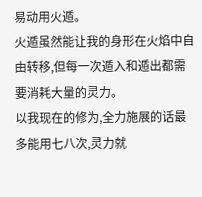易动用火遁。
火遁虽然能让我的身形在火焰中自由转移,但每一次遁入和遁出都需要消耗大量的灵力。
以我现在的修为,全力施展的话最多能用七八次,灵力就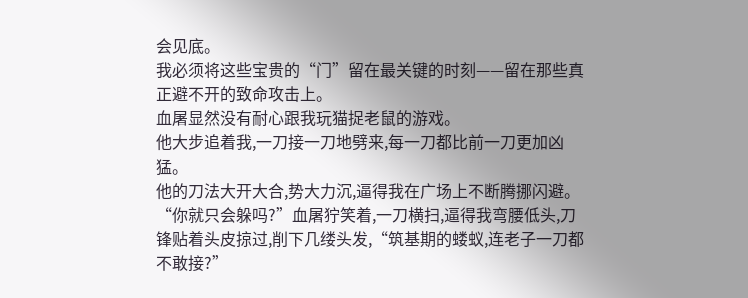会见底。
我必须将这些宝贵的“门”留在最关键的时刻——留在那些真正避不开的致命攻击上。
血屠显然没有耐心跟我玩猫捉老鼠的游戏。
他大步追着我,一刀接一刀地劈来,每一刀都比前一刀更加凶猛。
他的刀法大开大合,势大力沉,逼得我在广场上不断腾挪闪避。
“你就只会躲吗?”血屠狞笑着,一刀横扫,逼得我弯腰低头,刀锋贴着头皮掠过,削下几缕头发,“筑基期的蝼蚁,连老子一刀都不敢接?”